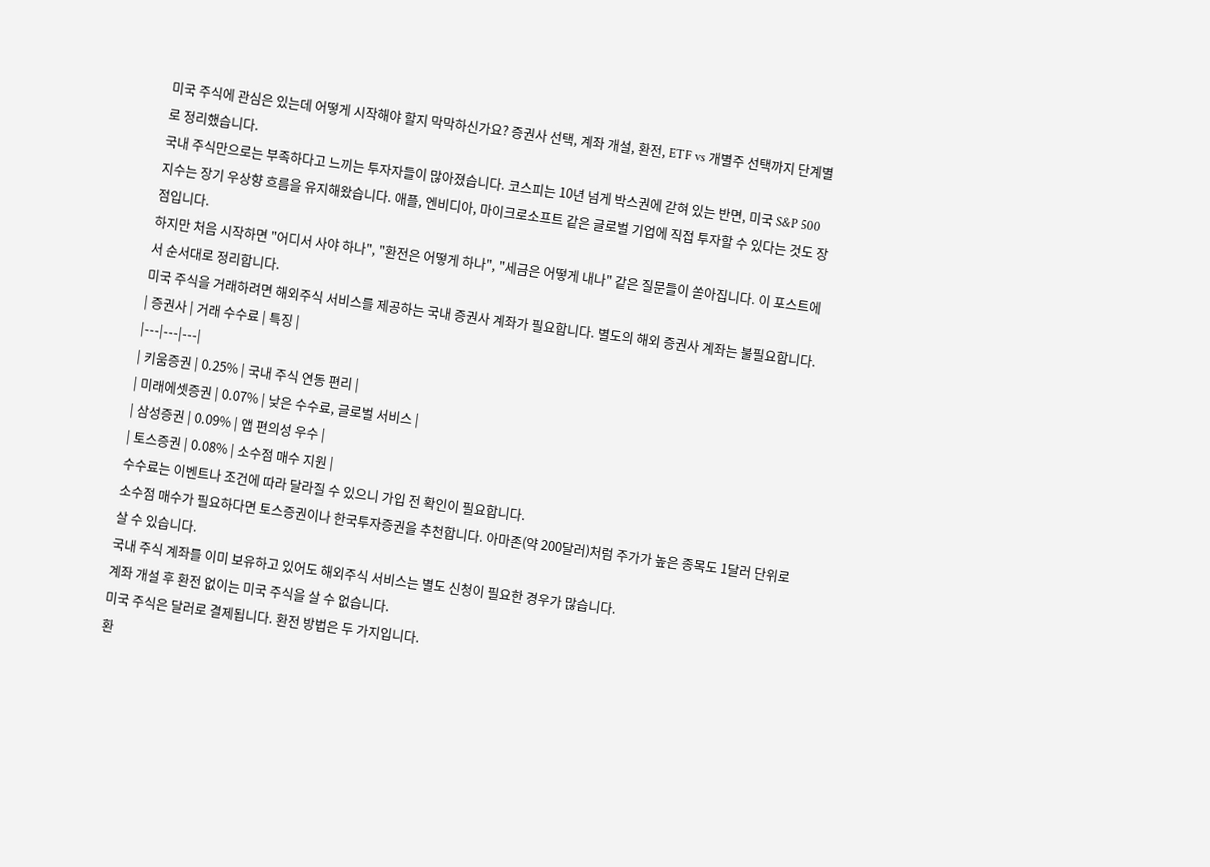미국 주식에 관심은 있는데 어떻게 시작해야 할지 막막하신가요? 증권사 선택, 계좌 개설, 환전, ETF vs 개별주 선택까지 단계별로 정리했습니다.
국내 주식만으로는 부족하다고 느끼는 투자자들이 많아졌습니다. 코스피는 10년 넘게 박스권에 갇혀 있는 반면, 미국 S&P 500 지수는 장기 우상향 흐름을 유지해왔습니다. 애플, 엔비디아, 마이크로소프트 같은 글로벌 기업에 직접 투자할 수 있다는 것도 장점입니다.
하지만 처음 시작하면 "어디서 사야 하나", "환전은 어떻게 하나", "세금은 어떻게 내나" 같은 질문들이 쏟아집니다. 이 포스트에서 순서대로 정리합니다.
미국 주식을 거래하려면 해외주식 서비스를 제공하는 국내 증권사 계좌가 필요합니다. 별도의 해외 증권사 계좌는 불필요합니다.
| 증권사 | 거래 수수료 | 특징 |
|---|---|---|
| 키움증권 | 0.25% | 국내 주식 연동 편리 |
| 미래에셋증권 | 0.07% | 낮은 수수료, 글로벌 서비스 |
| 삼성증권 | 0.09% | 앱 편의성 우수 |
| 토스증권 | 0.08% | 소수점 매수 지원 |
수수료는 이벤트나 조건에 따라 달라질 수 있으니 가입 전 확인이 필요합니다.
소수점 매수가 필요하다면 토스증권이나 한국투자증권을 추천합니다. 아마존(약 200달러)처럼 주가가 높은 종목도 1달러 단위로 살 수 있습니다.
국내 주식 계좌를 이미 보유하고 있어도 해외주식 서비스는 별도 신청이 필요한 경우가 많습니다.
계좌 개설 후 환전 없이는 미국 주식을 살 수 없습니다.
미국 주식은 달러로 결제됩니다. 환전 방법은 두 가지입니다.
환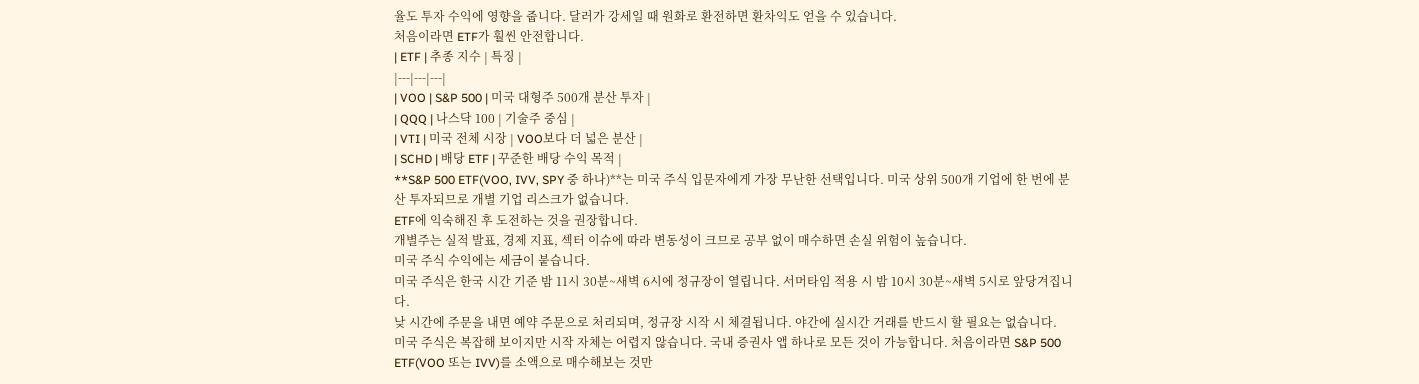율도 투자 수익에 영향을 줍니다. 달러가 강세일 때 원화로 환전하면 환차익도 얻을 수 있습니다.
처음이라면 ETF가 훨씬 안전합니다.
| ETF | 추종 지수 | 특징 |
|---|---|---|
| VOO | S&P 500 | 미국 대형주 500개 분산 투자 |
| QQQ | 나스닥 100 | 기술주 중심 |
| VTI | 미국 전체 시장 | VOO보다 더 넓은 분산 |
| SCHD | 배당 ETF | 꾸준한 배당 수익 목적 |
**S&P 500 ETF(VOO, IVV, SPY 중 하나)**는 미국 주식 입문자에게 가장 무난한 선택입니다. 미국 상위 500개 기업에 한 번에 분산 투자되므로 개별 기업 리스크가 없습니다.
ETF에 익숙해진 후 도전하는 것을 권장합니다.
개별주는 실적 발표, 경제 지표, 섹터 이슈에 따라 변동성이 크므로 공부 없이 매수하면 손실 위험이 높습니다.
미국 주식 수익에는 세금이 붙습니다.
미국 주식은 한국 시간 기준 밤 11시 30분~새벽 6시에 정규장이 열립니다. 서머타임 적용 시 밤 10시 30분~새벽 5시로 앞당겨집니다.
낮 시간에 주문을 내면 예약 주문으로 처리되며, 정규장 시작 시 체결됩니다. 야간에 실시간 거래를 반드시 할 필요는 없습니다.
미국 주식은 복잡해 보이지만 시작 자체는 어렵지 않습니다. 국내 증권사 앱 하나로 모든 것이 가능합니다. 처음이라면 S&P 500 ETF(VOO 또는 IVV)를 소액으로 매수해보는 것만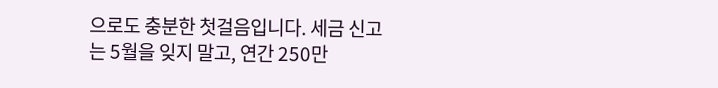으로도 충분한 첫걸음입니다. 세금 신고는 5월을 잊지 말고, 연간 250만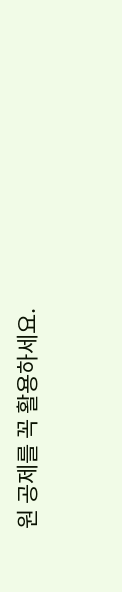원 공제를 꼭 활용하세요.